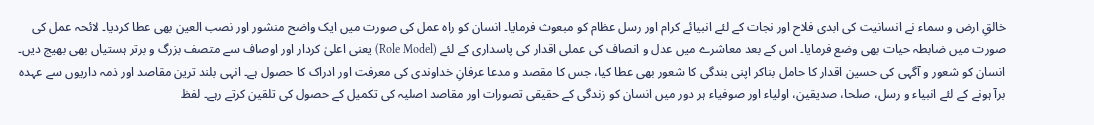خالقِ ارض و سماء نے انسانیت کی ابدی فلاح اور نجات کے لئے انبیائے کرام اور رسل عظام کو مبعوث فرمایا۔ انسان کو راہ عمل کی صورت میں ایک واضح منشور اور نصب العین بھی عطا کردیا۔ لائحہ عمل کی صورت میں ضابطہ حیات بھی وضع فرمایا۔ اس کے بعد معاشرے میں عدل و انصاف کی عملی اقدار کی پاسداری کے لئے (Role Model) یعنی اعلیٰ کردار اور اوصاف سے متصف بزرگ و برتر ہستیاں بھی بھیج دیں۔ انسان کو شعور و آگہی کی حسین اقدار کا حامل بناکر اپنی بندگی کا شعور بھی عطا کیا، جس کا مقصد و مدعا عرفانِ خداوندی کی معرفت اور ادراک کا حصول ہے۔ انہی بلند ترین مقاصد اور ذمہ داریوں سے عہدہ برآ ہونے کے لئے انبیاء و رسل، صلحا، صدیقین، اولیاء اور صوفیاء ہر دور میں انسان کو زندگی کے حقیقی تصورات اور مقاصد اصلیہ کی تکمیل کے حصول کی تلقین کرتے رہے۔ لفظ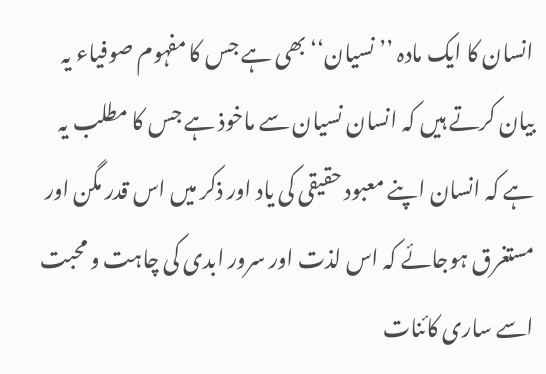انسان کا ایک مادہ ’’نسیان‘‘ بھی ہے جس کا مفہوم صوفیاء یہ بیان کرتے ہیں کہ انسان نسیان سے ماخوذ ہے جس کا مطلب یہ ہے کہ انسان اپنے معبود حقیقی کی یاد اور ذکر میں اس قدر مگن اور مستغرق ہوجائے کہ اس لذت اور سرور ابدی کی چاہت و محبت اسے ساری کائنات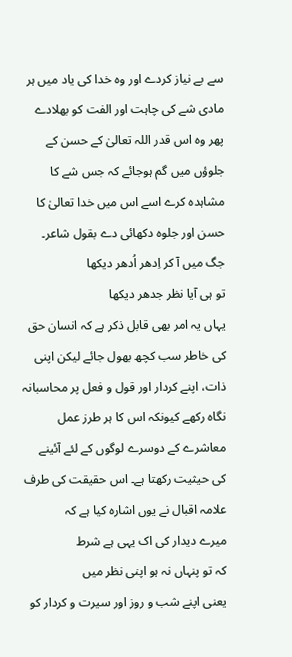سے بے نیاز کردے اور وہ خدا کی یاد میں ہر مادی شے کی چاہت اور الفت کو بھلادے پھر وہ اس قدر اللہ تعالیٰ کے حسن کے جلوؤں میں گم ہوجائے کہ جس شے کا مشاہدہ کرے اسے اس میں خدا تعالیٰ کا حسن اور جلوہ دکھائی دے بقول شاعر۔
جگ میں آ کر اِدھر اُدھر دیکھا
تو ہی آیا نظر جدھر دیکھا
یہاں یہ امر بھی قابل ذکر ہے کہ انسان حق کی خاطر سب کچھ بھول جائے لیکن اپنی ذات، اپنے کردار اور قول و فعل پر محاسبانہ نگاہ رکھے کیونکہ اس کا ہر طرز عمل معاشرے کے دوسرے لوگوں کے لئے آئینے کی حیثیت رکھتا ہے۔ اس حقیقت کی طرف علامہ اقبال نے یوں اشارہ کیا ہے کہ
میرے دیدار کی اک یہی ہے شرط
کہ تو پنہاں نہ ہو اپنی نظر میں
یعنی اپنے شب و روز اور سیرت و کردار کو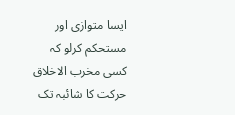ایسا متوازی اور مستحکم کرلو کہ کسی مخرب الاخلاق حرکت کا شائبہ تک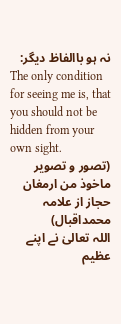نہ ہو باالفاظ دیگر:
The only condition for seeing me is, that you should not be hidden from your own sight.
(تصور و تصویر ماخوذ من ارمغان حجاز از علامہ محمداقبال)
اللہ تعالیٰ نے اپنے عظیم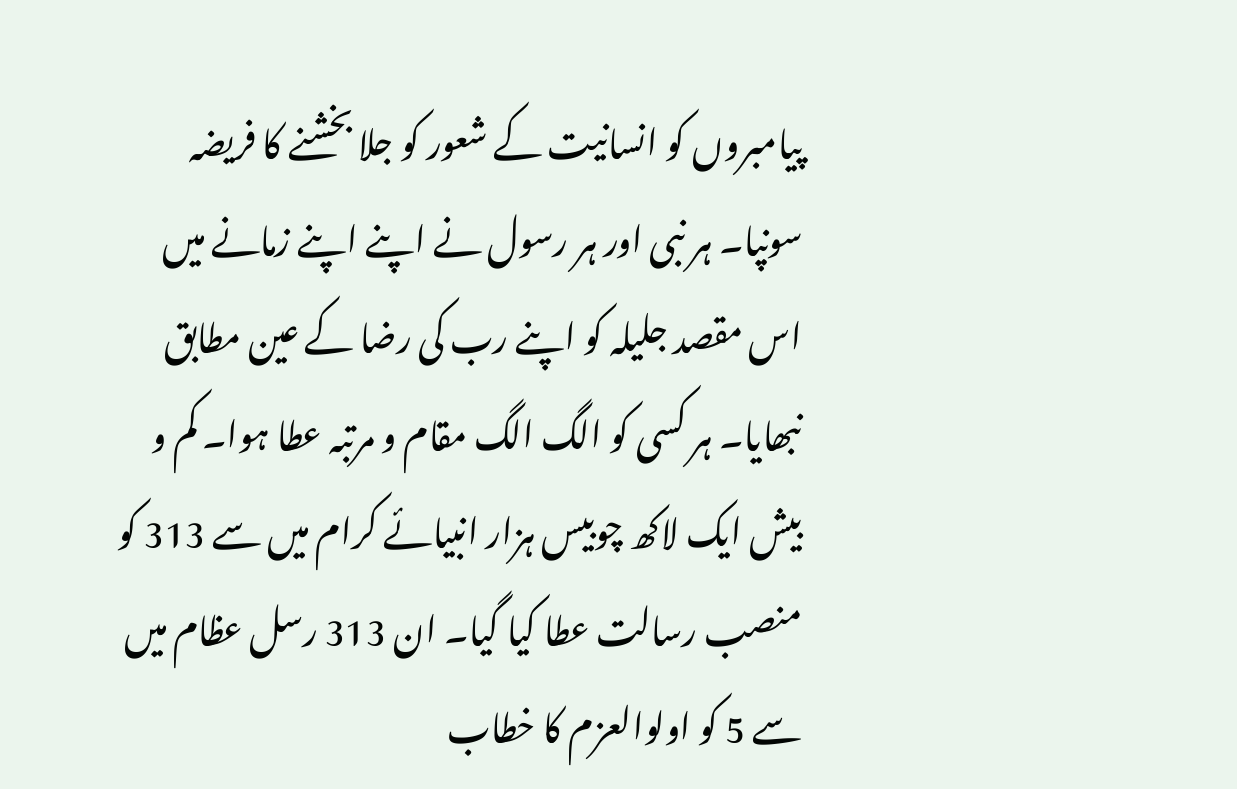پیامبروں کو انسانیت کے شعور کو جلا بخشنے کا فریضہ سونپا۔ ہر نبی اور ہر رسول نے اپنے اپنے زمانے میں اس مقصد جلیلہ کو اپنے رب کی رضا کے عین مطابق نبھایا۔ ہر کسی کو الگ الگ مقام و مرتبہ عطا ہوا۔ کم و بیش ایک لاکھ چوبیس ہزار انبیائے کرام میں سے 313 کو منصب رسالت عطا کیا گیا۔ ان 313 رسل عظام میں سے 5 کو اولوالعزم کا خطاب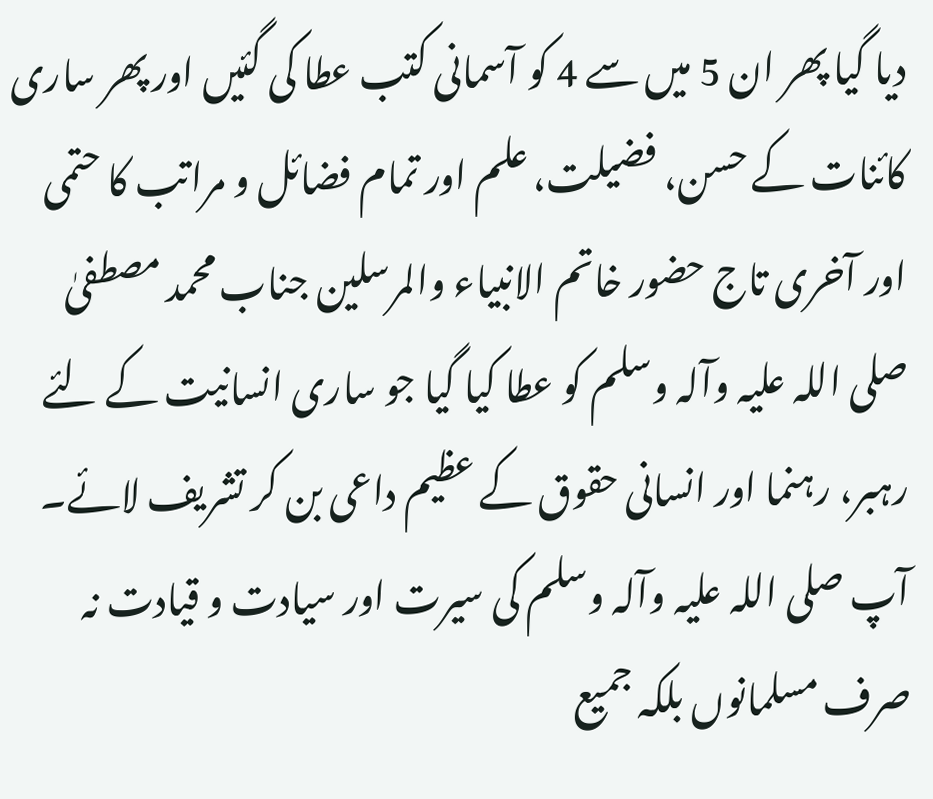دیا گیا پھر ان 5 میں سے 4 کو آسمانی کتب عطا کی گئیں اور پھر ساری کائنات کے حسن، فضیلت، علم اور تمام فضائل و مراتب کا حتمی اور آخری تاج حضور خاتم الانبیاء والمرسلین جناب محمد مصطفیٰ صلی اللہ علیہ وآلہ وسلم کو عطا کیا گیا جو ساری انسانیت کے لئے رہبر، رہنما اور انسانی حقوق کے عظیم داعی بن کر تشریف لائے۔ آپ صلی اللہ علیہ وآلہ وسلم کی سیرت اور سیادت و قیادت نہ صرف مسلمانوں بلکہ جمیع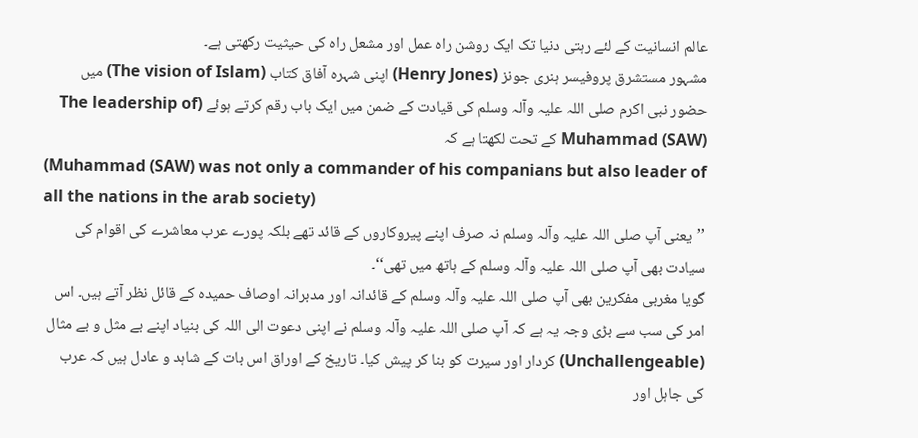عالم انسانیت کے لئے رہتی دنیا تک ایک روشن راہ عمل اور مشعل راہ کی حیثیت رکھتی ہے۔
مشہور مستشرق پروفیسر ہنری جونز (Henry Jones) اپنی شہرہ آفاق کتاب (The vision of Islam) میں حضور نبی اکرم صلی اللہ علیہ وآلہ وسلم کی قیادت کے ضمن میں ایک باب رقم کرتے ہوئے (The leadership of Muhammad (SAW) کے تحت لکھتا ہے کہ
(Muhammad (SAW) was not only a commander of his companians but also leader of all the nations in the arab society)
’’یعنی آپ صلی اللہ علیہ وآلہ وسلم نہ صرف اپنے پیروکاروں کے قائد تھے بلکہ پورے عرب معاشرے کی اقوام کی سیادت بھی آپ صلی اللہ علیہ وآلہ وسلم کے ہاتھ میں تھی‘‘۔
گویا مغربی مفکرین بھی آپ صلی اللہ علیہ وآلہ وسلم کے قائدانہ اور مدبرانہ اوصاف حمیدہ کے قائل نظر آتے ہیں۔ اس امر کی سب سے بڑی وجہ یہ ہے کہ آپ صلی اللہ علیہ وآلہ وسلم نے اپنی دعوت الی اللہ کی بنیاد اپنے بے مثل و بے مثال (Unchallengeable) کردار اور سیرت کو بنا کر پیش کیا۔ تاریخ کے اوراق اس بات کے شاہد و عادل ہیں کہ عرب کی جاہل اور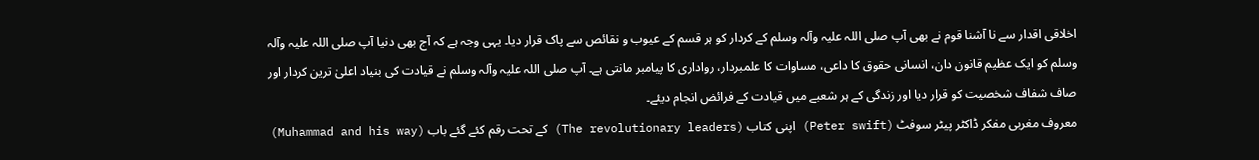اخلاقی اقدار سے نا آشنا قوم نے بھی آپ صلی اللہ علیہ وآلہ وسلم کے کردار کو ہر قسم کے عیوب و نقائص سے پاک قرار دیا۔ یہی وجہ ہے کہ آج بھی دنیا آپ صلی اللہ علیہ وآلہ وسلم کو ایک عظیم قانون دان، انسانی حقوق کا داعی، مساوات کا علمبردار، رواداری کا پیامبر مانتی ہے۔ آپ صلی اللہ علیہ وآلہ وسلم نے قیادت کی بنیاد اعلیٰ ترین کردار اور صاف شفاف شخصیت کو قرار دیا اور زندگی کے ہر شعبے میں قیادت کے فرائض انجام دیئے۔
معروف مغربی مفکر ڈاکٹر پیٹر سوفٹ (Peter swift) اپنی کتاب (The revolutionary leaders) کے تحت رقم کئے گئے باب (Muhammad and his way)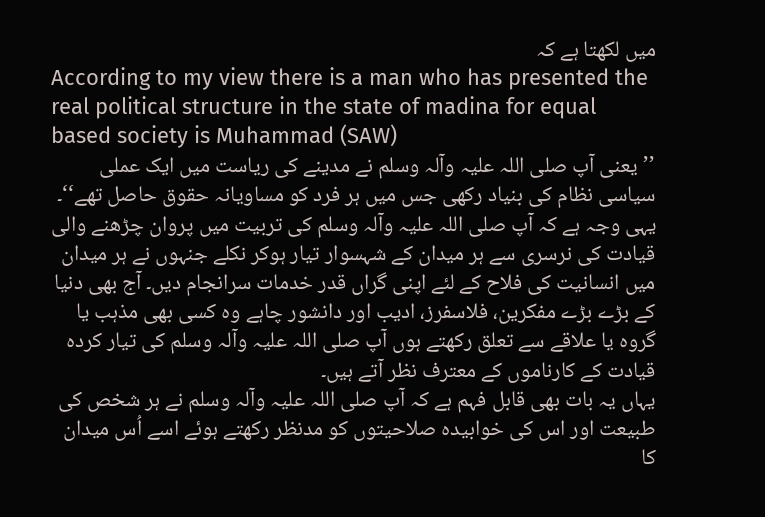میں لکھتا ہے کہ
According to my view there is a man who has presented the real political structure in the state of madina for equal based society is Muhammad (SAW)
’’یعنی آپ صلی اللہ علیہ وآلہ وسلم نے مدینے کی ریاست میں ایک عملی سیاسی نظام کی بنیاد رکھی جس میں ہر فرد کو مساویانہ حقوق حاصل تھے‘‘۔
یہی وجہ ہے کہ آپ صلی اللہ علیہ وآلہ وسلم کی تربیت میں پروان چڑھنے والی قیادت کی نرسری سے ہر میدان کے شہسوار تیار ہوکر نکلے جنہوں نے ہر میدان میں انسانیت کی فلاح کے لئے اپنی گراں قدر خدمات سرانجام دیں۔ آج بھی دنیا کے بڑے بڑے مفکرین، فلاسفرز، ادیب اور دانشور چاہے وہ کسی بھی مذہب یا گروہ یا علاقے سے تعلق رکھتے ہوں آپ صلی اللہ علیہ وآلہ وسلم کی تیار کردہ قیادت کے کارناموں کے معترف نظر آتے ہیں۔
یہاں یہ بات بھی قابل فہم ہے کہ آپ صلی اللہ علیہ وآلہ وسلم نے ہر شخص کی طبیعت اور اس کی خوابیدہ صلاحیتوں کو مدنظر رکھتے ہوئے اسے اُس میدان کا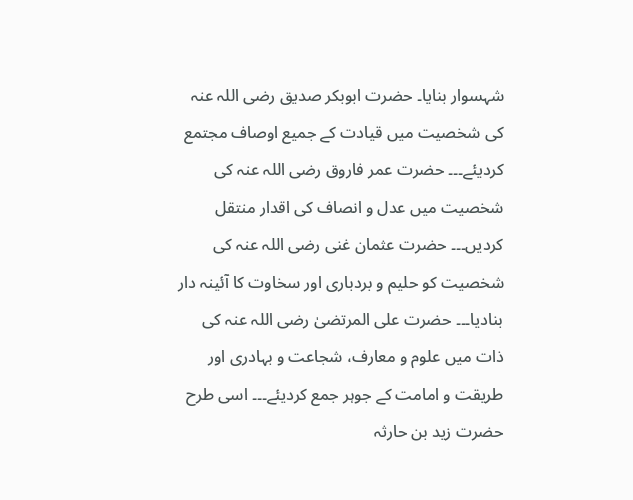شہسوار بنایا۔ حضرت ابوبکر صدیق رضی اللہ عنہ کی شخصیت میں قیادت کے جمیع اوصاف مجتمع کردیئے۔۔۔ حضرت عمر فاروق رضی اللہ عنہ کی شخصیت میں عدل و انصاف کی اقدار منتقل کردیں۔۔۔ حضرت عثمان غنی رضی اللہ عنہ کی شخصیت کو حلیم و بردباری اور سخاوت کا آئینہ دار بنادیا۔۔۔ حضرت علی المرتضیٰ رضی اللہ عنہ کی ذات میں علوم و معارف، شجاعت و بہادری اور طریقت و امامت کے جوہر جمع کردیئے۔۔۔ اسی طرح حضرت زید بن حارثہ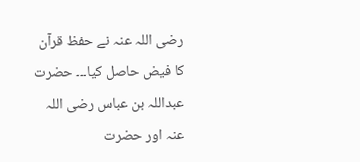رضی اللہ عنہ نے حفظ قرآن کا فیض حاصل کیا۔۔۔ حضرت عبداللہ بن عباس رضی اللہ عنہ اور حضرت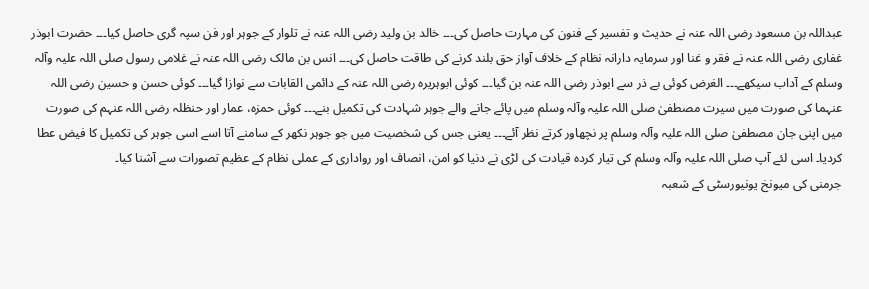عبداللہ بن مسعود رضی اللہ عنہ نے حدیث و تفسیر کے فنون کی مہارت حاصل کی۔۔۔ خالد بن ولید رضی اللہ عنہ نے تلوار کے جوہر اور فن سپہ گری حاصل کیا۔۔۔ حضرت ابوذر غفاری رضی اللہ عنہ نے فقر و غنا اور سرمایہ دارانہ نظام کے خلاف آواز حق بلند کرنے کی طاقت حاصل کی۔۔۔ انس بن مالک رضی اللہ عنہ نے غلامی رسول صلی اللہ علیہ وآلہ وسلم کے آداب سیکھے۔۔۔ الغرض کوئی بے ذر سے ابوذر رضی اللہ عنہ بن گیا۔۔۔ کوئی ابوہریرہ رضی اللہ عنہ کے دائمی القابات سے نوازا گیا۔۔۔ کوئی حسن و حسین رضی اللہ عنہما کی صورت میں سیرت مصطفیٰ صلی اللہ علیہ وآلہ وسلم میں پائے جانے والے جوہر شہادت کی تکمیل بنے۔۔۔ کوئی حمزہ، عمار اور حنظلہ رضی اللہ عنہم کی صورت میں اپنی جان مصطفیٰ صلی اللہ علیہ وآلہ وسلم پر نچھاور کرتے نظر آئے۔۔۔ یعنی جس کی شخصیت میں جو جوہر نکھر کے سامنے آتا اسے اسی جوہر کی تکمیل کا فیض عطا کردیا۔ اسی لئے آپ صلی اللہ علیہ وآلہ وسلم کی تیار کردہ قیادت کی لڑی نے دنیا کو امن، انصاف اور رواداری کے عملی نظام کے عظیم تصورات سے آشنا کیا۔
جرمنی کی میونخ یونیورسٹی کے شعبہ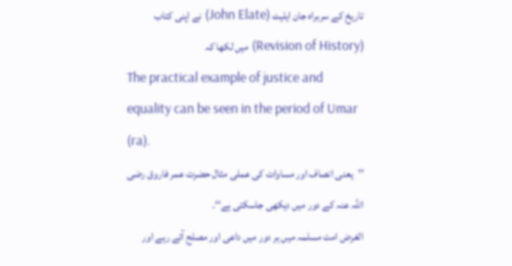تاریخ کے سربراہ جان ایلیٹ (John Elate) نے اپنی کتاب (Revision of History) میں لکھا کہ
The practical example of justice and equality can be seen in the period of Umar (ra).
’’یعنی انصاف اور مساوات کی عملی مثال حضرت عمر فاروق رضی اللہ عنہ کے دور میں دیکھی جاسکتی ہے‘‘۔
الغرض امت مسلمہ میں ہر دور میں داعی اور مصلح آتے رہے اور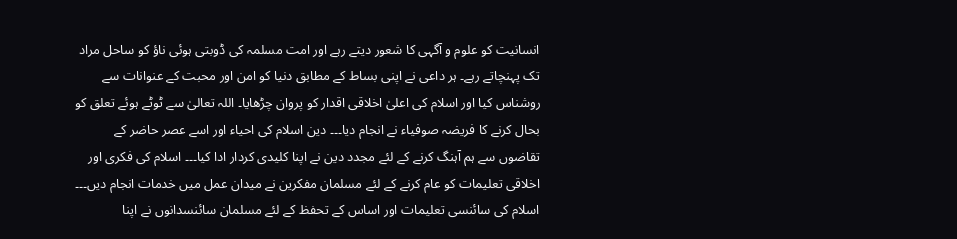انسانیت کو علوم و آگہی کا شعور دیتے رہے اور امت مسلمہ کی ڈوبتی ہوئی ناؤ کو ساحل مراد تک پہنچاتے رہے۔ ہر داعی نے اپنی بساط کے مطابق دنیا کو امن اور محبت کے عنوانات سے روشناس کیا اور اسلام کی اعلیٰ اخلاقی اقدار کو پروان چڑھایا۔ اللہ تعالیٰ سے ٹوٹے ہوئے تعلق کو بحال کرنے کا فریضہ صوفیاء نے انجام دیا۔۔۔ دین اسلام کی احیاء اور اسے عصر حاضر کے تقاضوں سے ہم آہنگ کرنے کے لئے مجدد دین نے اپنا کلیدی کردار ادا کیا۔۔۔ اسلام کی فکری اور اخلاقی تعلیمات کو عام کرنے کے لئے مسلمان مفکرین نے میدان عمل میں خدمات انجام دیں۔۔۔ اسلام کی سائنسی تعلیمات اور اساس کے تحفظ کے لئے مسلمان سائنسدانوں نے اپنا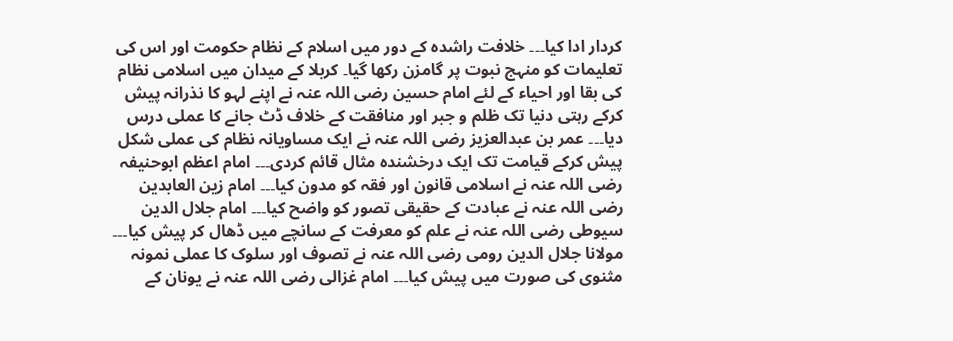کردار ادا کیا۔۔۔ خلافت راشدہ کے دور میں اسلام کے نظام حکومت اور اس کی تعلیمات کو منہج نبوت پر گامزن رکھا گیا۔ کربلا کے میدان میں اسلامی نظام کی بقا اور احیاء کے لئے امام حسین رضی اللہ عنہ نے اپنے لہو کا نذرانہ پیش کرکے رہتی دنیا تک ظلم و جبر اور منافقت کے خلاف ڈٹ جانے کا عملی درس دیا۔۔۔ عمر بن عبدالعزیز رضی اللہ عنہ نے ایک مساویانہ نظام کی عملی شکل پیش کرکے قیامت تک ایک درخشندہ مثال قائم کردی۔۔۔ امام اعظم ابوحنیفہ رضی اللہ عنہ نے اسلامی قانون اور فقہ کو مدون کیا۔۔۔ امام زین العابدین رضی اللہ عنہ نے عبادت کے حقیقی تصور کو واضح کیا۔۔۔ امام جلال الدین سیوطی رضی اللہ عنہ نے علم کو معرفت کے سانچے میں ڈھال کر پیش کیا۔۔۔ مولانا جلال الدین رومی رضی اللہ عنہ نے تصوف اور سلوک کا عملی نمونہ مثنوی کی صورت میں پیش کیا۔۔۔ امام غزالی رضی اللہ عنہ نے یونان کے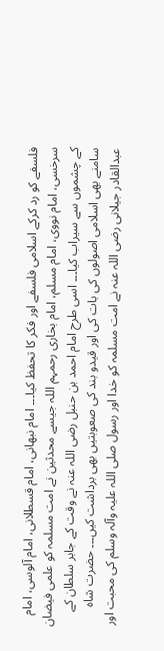فلسفے کو رد کرکے اسلامی فلسفے اور فکر کا تحفظ کیا۔۔۔ امام نبھانی، امام قسطلانی، امام آلوسی، امام سرخسی، امام نووی، امام مسلم، امام بخاری رحمہم اللہ جیسے محدثین نے امت مسلمہ کو علمی فیضان کے چشموں سے سیراب کیا۔۔۔ اسی طرح امام احمد بن حنبل رضی اللہ عنہ نے وقت کے جابر سلطان کے سامنے بھی اسلامی اصولوں کی بات کی اور قیدو بند کی صعوبتیں بھی برداشت کیں۔۔۔ حضرت شاہ عبدالقادر جیلانی رضی اللہ عنہ نے امت مسلمہ کو خدا اور رسول صلی اللہ علیہ وآلہ وسلم کی محبت اور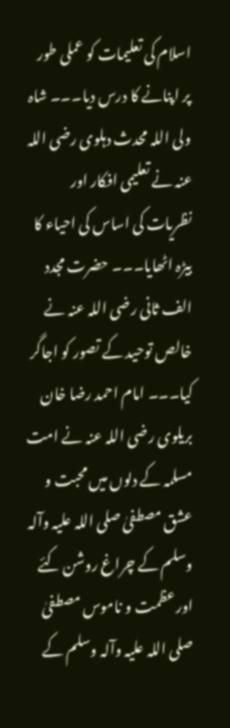اسلام کی تعلیمات کو عملی طور پر اپنانے کا درس دیا۔۔۔ شاہ ولی اللہ محدث دہلوی رضی اللہ عنہ نے تعلیمی افکار اور نظریات کی اساس کی احیاء کا بیڑہ اٹھایا۔۔۔ حضرت مجدد الف ثانی رضی اللہ عنہ نے خالص توحید کے تصور کو اجاگر کیا۔۔۔ امام احمد رضا خان بریلوی رضی اللہ عنہ نے امت مسلمہ کے دلوں میں محبت و عشق مصطفیٰ صلی اللہ علیہ وآلہ وسلم کے چراغ روشن کئے اور عظمت و ناموس مصطفیٰ صلی اللہ علیہ وآلہ وسلم کے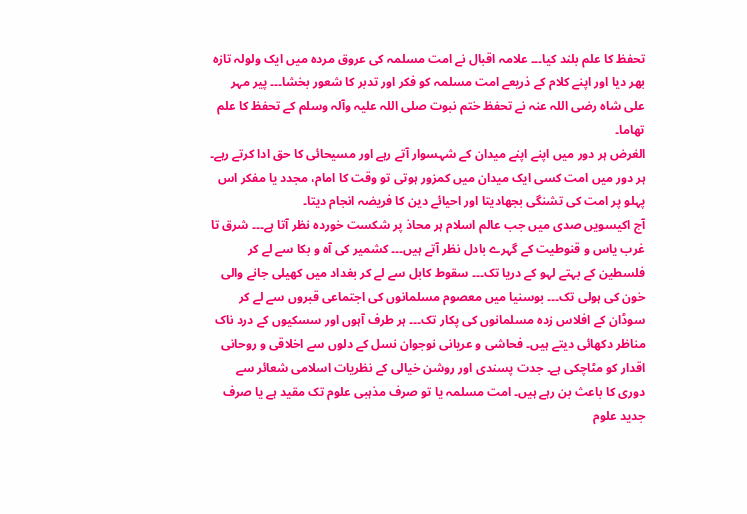تحفظ کا علم بلند کیا۔۔۔ علامہ اقبال نے امت مسلمہ کی عروق مردہ میں ایک ولولہ تازہ بھر دیا اور اپنے کلام کے ذریعے امت مسلمہ کو فکر اور تدبر کا شعور بخشا۔۔۔ پیر مہر علی شاہ رضی اللہ عنہ نے تحفظ ختم نبوت صلی اللہ علیہ وآلہ وسلم کے تحفظ کا علم تھاما۔
الغرض ہر دور میں اپنے اپنے میدان کے شہسوار آتے رہے اور مسیحائی کا حق ادا کرتے رہے۔ ہر دور میں امت کسی ایک میدان میں کمزور ہوتی تو وقت کا امام، مجدد یا مفکر اس پہلو پر امت کی تشنگی بجھادیتا اور احیائے دین کا فریضہ انجام دیتا۔
آج اکیسویں صدی میں جب عالم اسلام ہر محاذ پر شکست خوردہ نظر آتا ہے۔۔۔ شرق تا غرب یاس و قنوطیت کے گہرے بادل نظر آتے ہیں۔۔۔ کشمیر کی آہ و بکا سے لے کر فلسطین کے بہتے لہو کے دریا تک۔۔۔ سقوط کابل سے لے کر بغداد میں کھیلی جانے والی خون کی ہولی تک۔۔۔ بوسنیا میں معصوم مسلمانوں کی اجتماعی قبروں سے لے کر سوڈان کے افلاس زدہ مسلمانوں کی پکار تک۔۔۔ ہر طرف آہوں اور سسکیوں کے درد ناک مناظر دکھائی دیتے ہیں۔ فحاشی و عریانی نوجوان نسل کے دلوں سے اخلاقی و روحانی اقدار کو مٹاچکی ہے۔ جدت پسندی اور روشن خیالی کے نظریات اسلامی شعائر سے دوری کا باعث بن رہے ہیں۔ امت مسلمہ یا تو صرف مذہبی علوم تک مقید ہے یا صرف جدید علوم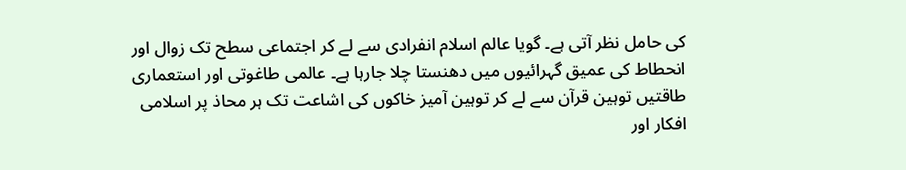کی حامل نظر آتی ہے۔ گویا عالم اسلام انفرادی سے لے کر اجتماعی سطح تک زوال اور انحطاط کی عمیق گہرائیوں میں دھنستا چلا جارہا ہے۔ عالمی طاغوتی اور استعماری طاقتیں توہین قرآن سے لے کر توہین آمیز خاکوں کی اشاعت تک ہر محاذ پر اسلامی افکار اور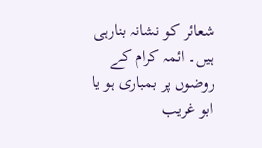شعائر کو نشانہ بنارہی ہیں۔ ائمہ کرام کے روضوں پر بمباری ہو یا ابو غریب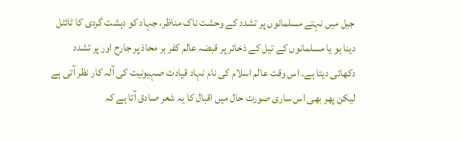جیل میں نہتے مسلمانوں پر تشدد کے وحشت ناک مناظر، جہاد کو دہشت گردی کا ٹائٹل دینا ہو یا مسلمانوں کے تیل کے ذخائر پر قبضہ عالم کفر ہر محاذ پر جارح اور پر تشدد دکھائی دیتا ہے۔ اس وقت عالم اسلام کی نام نہاد قیادت صہیونیت کی آلہ کار نظر آتی ہے لیکن پھر بھی اس ساری صورت حال میں اقبال کا یہ شعر صادق آتا ہے کہ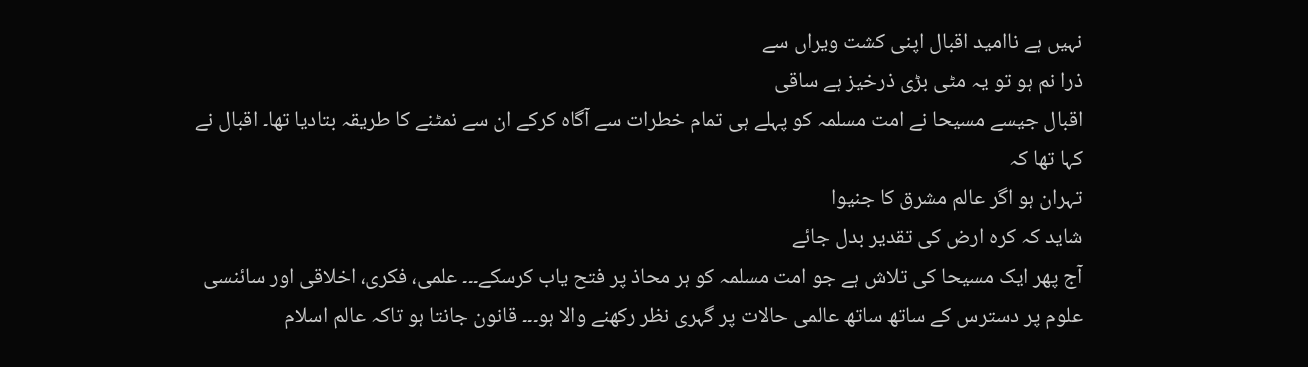نہیں ہے ناامید اقبال اپنی کشت ویراں سے
ذرا نم ہو تو یہ مٹی بڑی ذرخیز ہے ساقی
اقبال جیسے مسیحا نے امت مسلمہ کو پہلے ہی تمام خطرات سے آگاہ کرکے ان سے نمٹنے کا طریقہ بتادیا تھا۔ اقبال نے کہا تھا کہ
تہران ہو اگر عالم مشرق کا جنیوا
شاید کہ کرہ ارض کی تقدیر بدل جائے
آج پھر ایک مسیحا کی تلاش ہے جو امت مسلمہ کو ہر محاذ پر فتح یاب کرسکے۔۔۔ علمی، فکری، اخلاقی اور سائنسی علوم پر دسترس کے ساتھ ساتھ عالمی حالات پر گہری نظر رکھنے والا ہو۔۔۔ قانون جانتا ہو تاکہ عالم اسلام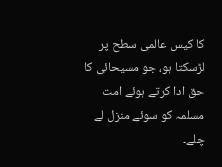کا کیس عالمی سطح پر لڑسکتا ہو، جو مسیحائی کا حق ادا کرتے ہوئے امت مسلمہ کو سوئے منزل لے چلے۔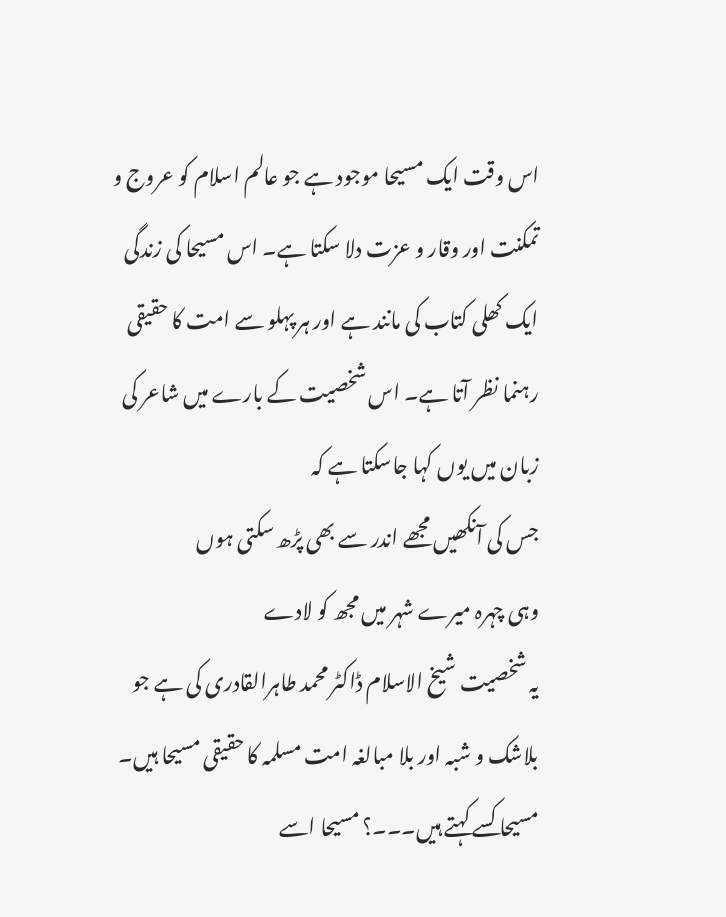اس وقت ایک مسیحا موجود ہے جو عالم اسلام کو عروج و تمکنت اور وقار و عزت دلا سکتا ہے۔ اس مسیحا کی زندگی ایک کھلی کتاب کی مانند ہے اور ہر پہلو سے امت کا حقیقی رہنما نظر آتا ہے۔ اس شخصیت کے بارے میں شاعر کی زبان میں یوں کہا جاسکتا ہے کہ
جس کی آنکھیں مجھے اندر سے بھی پڑھ سکتی ہوں
وہی چہرہ میرے شہر میں مجھ کو لادے
یہ شخصیت شیخ الاسلام ڈاکٹر محمد طاہرالقادری کی ہے جو بلاشک و شبہ اور بلا مبالغہ امت مسلمہ کا حقیقی مسیحا ہیں۔
مسیحا کسے کہتے ہیں۔۔۔؟ مسیحا اسے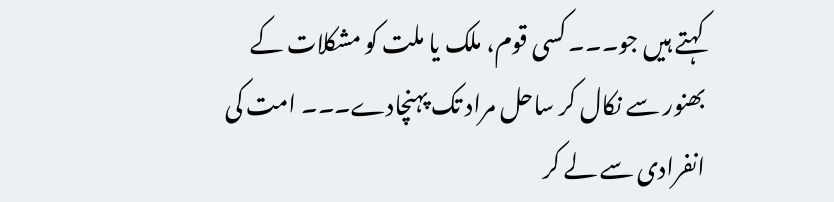کہتے ہیں جو۔۔۔ کسی قوم، ملک یا ملت کو مشکلات کے بھنور سے نکال کر ساحل مراد تک پہنچادے۔۔۔ امت کی انفرادی سے لے کر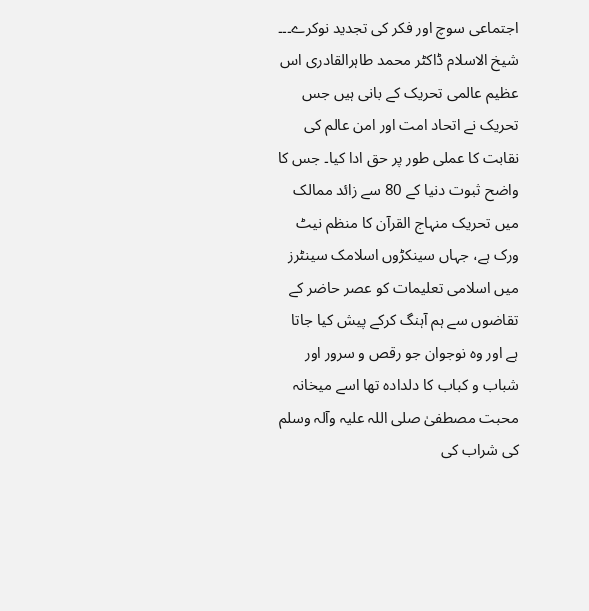اجتماعی سوچ اور فکر کی تجدید نوکرے۔۔۔ شیخ الاسلام ڈاکٹر محمد طاہرالقادری اس عظیم عالمی تحریک کے بانی ہیں جس تحریک نے اتحاد امت اور امن عالم کی نقابت کا عملی طور پر حق ادا کیا۔ جس کا واضح ثبوت دنیا کے 80 سے زائد ممالک میں تحریک منہاج القرآن کا منظم نیٹ ورک ہے، جہاں سینکڑوں اسلامک سینٹرز میں اسلامی تعلیمات کو عصر حاضر کے تقاضوں سے ہم آہنگ کرکے پیش کیا جاتا ہے اور وہ نوجوان جو رقص و سرور اور شباب و کباب کا دلدادہ تھا اسے میخانہ محبت مصطفیٰ صلی اللہ علیہ وآلہ وسلم کی شراب کی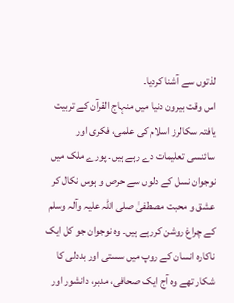لذتوں سے آشنا کردیا۔
اس وقت بیرون دنیا میں منہاج القرآن کے تربیت یافتہ سکالرز اسلام کی علمی، فکری اور سائنسی تعلیمات دے رہے ہیں۔ پورے ملک میں نوجوان نسل کے دلوں سے حرص و ہوس نکال کر عشق و محبت مصطفیٰ صلی اللہ علیہ وآلہ وسلم کے چراغ روشن کررہے ہیں۔ وہ نوجوان جو کل ایک ناکارہ انسان کے روپ میں سستی اور بددلی کا شکار تھے وہ آج ایک صحافی، مدبر، دانشور اور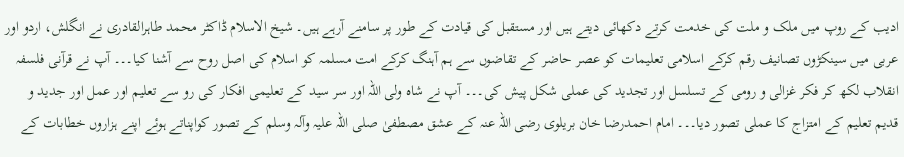ادیب کے روپ میں ملک و ملت کی خدمت کرتے دکھائی دیتے ہیں اور مستقبل کی قیادت کے طور پر سامنے آرہے ہیں۔ شیخ الاسلام ڈاکٹر محمد طاہرالقادری نے انگلش، اردو اور عربی میں سینکڑوں تصانیف رقم کرکے اسلامی تعلیمات کو عصر حاضر کے تقاضوں سے ہم آہنگ کرکے امت مسلمہ کو اسلام کی اصل روح سے آشنا کیا۔۔۔ آپ نے قرآنی فلسفہ انقلاب لکھ کر فکر غزالی و رومی کے تسلسل اور تجدید کی عملی شکل پیش کی۔۔۔ آپ نے شاہ ولی اللہ اور سر سید کے تعلیمی افکار کی رو سے تعلیم اور عمل اور جدید و قدیم تعلیم کے امتزاج کا عملی تصور دیا۔۔۔ امام احمدرضا خان بریلوی رضی اللہ عنہ کے عشق مصطفیٰ صلی اللہ علیہ وآلہ وسلم کے تصور کواپناتے ہوئے اپنے ہزاروں خطابات کے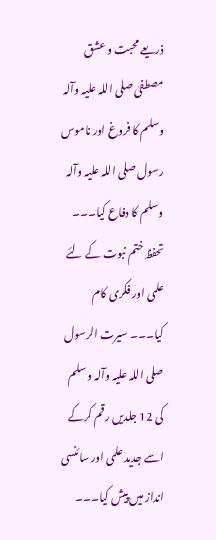ذریعے محبت و عشق مصطفیٰ صلی اللہ علیہ وآلہ وسلم کا فروغ اور ناموس رسول صلی اللہ علیہ وآلہ وسلم کا دفاع کیا۔۔۔ تحفظ ختم نبوت کے لئے علمی اور فکری کام کیا۔۔۔ سیرت الرسول صلی اللہ علیہ وآلہ وسلم کی 12 جلدیں رقم کرکے اسے جدید علمی اور سائنسی انداز میں پیش کیا۔۔۔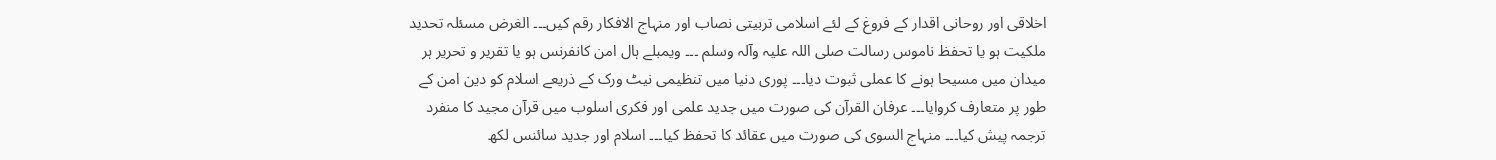اخلاقی اور روحانی اقدار کے فروغ کے لئے اسلامی تربیتی نصاب اور منہاج الافکار رقم کیں۔۔۔ الغرض مسئلہ تحدید ملکیت ہو یا تحفظ ناموس رسالت صلی اللہ علیہ وآلہ وسلم ۔۔۔ ویمبلے ہال امن کانفرنس ہو یا تقریر و تحریر ہر میدان میں مسیحا ہونے کا عملی ثبوت دیا۔۔۔ پوری دنیا میں تنظیمی نیٹ ورک کے ذریعے اسلام کو دین امن کے طور پر متعارف کروایا۔۔۔ عرفان القرآن کی صورت میں جدید علمی اور فکری اسلوب میں قرآن مجید کا منفرد ترجمہ پیش کیا۔۔۔ منہاج السوی کی صورت میں عقائد کا تحفظ کیا۔۔۔ اسلام اور جدید سائنس لکھ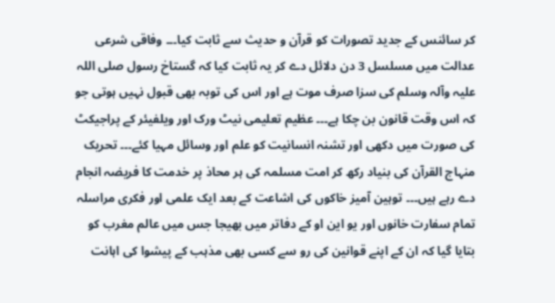کر سائنس کے جدید تصورات کو قرآن و حدیث سے ثابت کیا۔۔۔ وفاقی شرعی عدالت میں مسلسل 3 دن دلائل دے کر یہ ثابت کیا کہ گستاخ رسول صلی اللہ علیہ وآلہ وسلم کی سزا صرف موت ہے اور اس کی توبہ بھی قبول نہیں ہوتی جو کہ اس وقت قانون بن چکا ہے۔۔۔ عظیم تعلیمی نیٹ ورک اور ویلفیئر کے پراجیکٹ کی صورت میں دکھی اور تشنہ انسانیت کو علم اور وسائل مہیا کئے۔۔۔ تحریک منہاج القرآن کی بنیاد رکھ کر امت مسلمہ کی ہر محاذ پر خدمت کا فریضہ انجام دے رہے ہیں۔۔۔ توہین آمیز خاکوں کی اشاعت کے بعد ایک علمی اور فکری مراسلہ تمام سفارت خانوں اور یو این او کے دفاتر میں بھیجا جس میں عالم مغرب کو بتایا گیا کہ ان کے اپنے قوانین کی رو سے کسی بھی مذہب کے پیشوا کی اہانت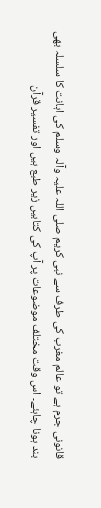قانونی جرم ہے تو عالم مغرب کی طرف سے نبی کریم صلی اللہ علیہ وآلہ وسلم کی اہانت کا سلسلہ بھی بند ہونا چاہئے۔ اس وقت مختلف موضوعات پر آپ کی کتابیں زیر طبع ہیں اور تفسیر قرآن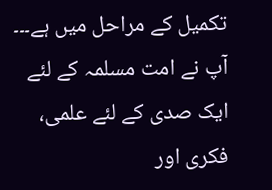تکمیل کے مراحل میں ہے۔۔۔
آپ نے امت مسلمہ کے لئے ایک صدی کے لئے علمی، فکری اور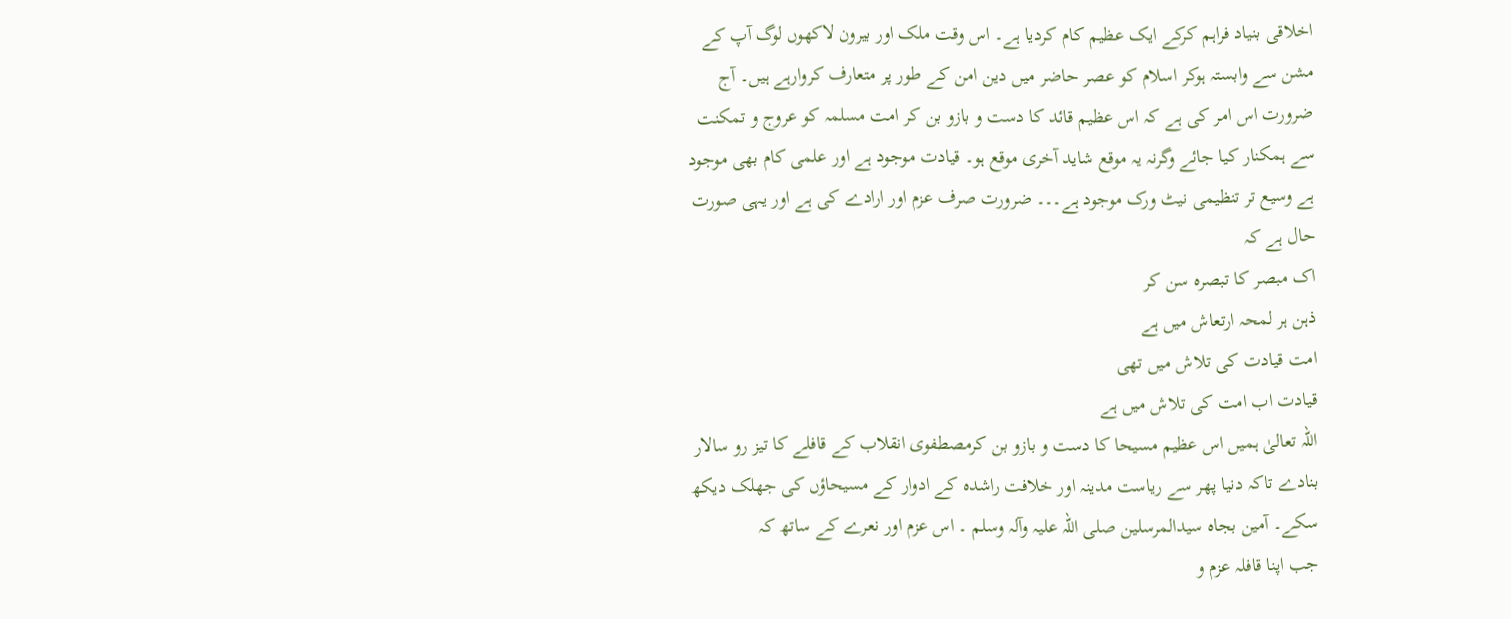اخلاقی بنیاد فراہم کرکے ایک عظیم کام کردیا ہے۔ اس وقت ملک اور بیرون لاکھوں لوگ آپ کے مشن سے وابستہ ہوکر اسلام کو عصر حاضر میں دین امن کے طور پر متعارف کروارہے ہیں۔ آج ضرورت اس امر کی ہے کہ اس عظیم قائد کا دست و بازو بن کر امت مسلمہ کو عروج و تمکنت سے ہمکنار کیا جائے وگرنہ یہ موقع شاید آخری موقع ہو۔ قیادت موجود ہے اور علمی کام بھی موجود ہے وسیع تر تنظیمی نیٹ ورک موجود ہے۔۔۔ ضرورت صرف عزم اور ارادے کی ہے اور یہی صورت حال ہے کہ
اک مبصر کا تبصرہ سن کر
ذہن ہر لمحہ ارتعاش میں ہے
امت قیادت کی تلاش میں تھی
قیادت اب امت کی تلاش میں ہے
اللہ تعالیٰ ہمیں اس عظیم مسیحا کا دست و بازو بن کرمصطفوی انقلاب کے قافلے کا تیز رو سالار بنادے تاکہ دنیا پھر سے ریاست مدینہ اور خلافت راشدہ کے ادوار کے مسیحاؤں کی جھلک دیکھ سکے۔ آمین بجاہ سیدالمرسلین صلی اللہ علیہ وآلہ وسلم ۔ اس عزم اور نعرے کے ساتھ کہ
جب اپنا قافلہ عزم و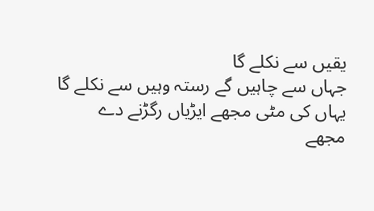یقیں سے نکلے گا
جہاں سے چاہیں گے رستہ وہیں سے نکلے گا
یہاں کی مٹی مجھے ایڑیاں رگڑنے دے
مجھے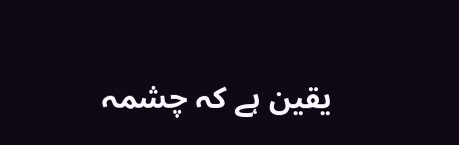یقین ہے کہ چشمہ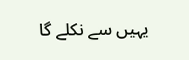یہیں سے نکلے گا